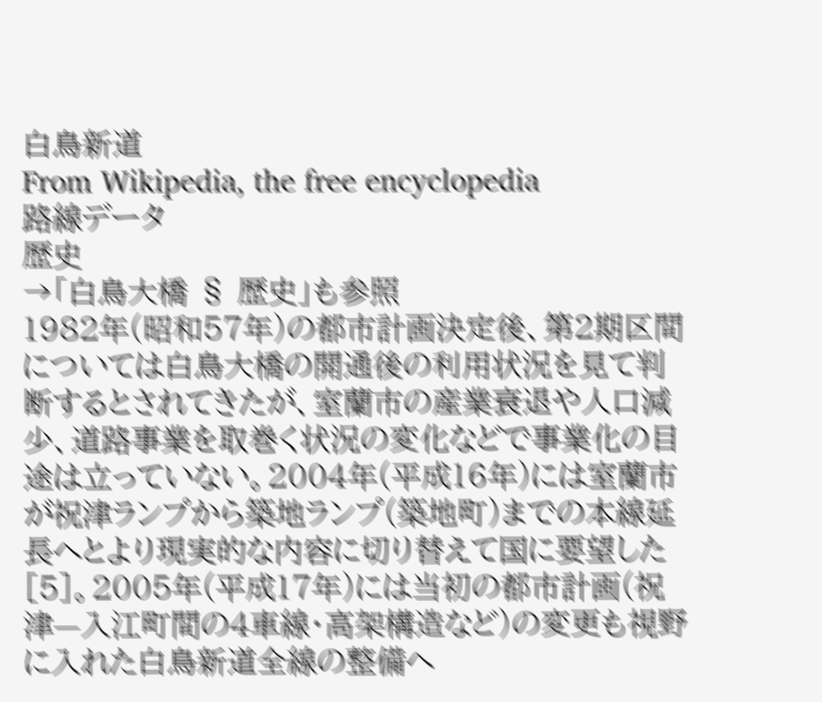白鳥新道
From Wikipedia, the free encyclopedia
路線データ
歴史
→「白鳥大橋 § 歴史」も参照
1982年(昭和57年)の都市計画決定後、第2期区間については白鳥大橋の開通後の利用状況を見て判断するとされてきたが、室蘭市の産業衰退や人口減少、道路事業を取巻く状況の変化などで事業化の目途は立っていない。2004年(平成16年)には室蘭市が祝津ランプから築地ランプ(築地町)までの本線延長へとより現実的な内容に切り替えて国に要望した[5]。2005年(平成17年)には当初の都市計画(祝津—入江町間の4車線・高架構造など)の変更も視野に入れた白鳥新道全線の整備へ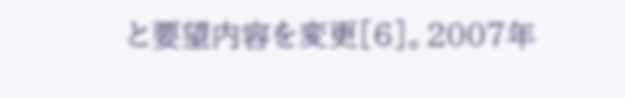と要望内容を変更[6]。2007年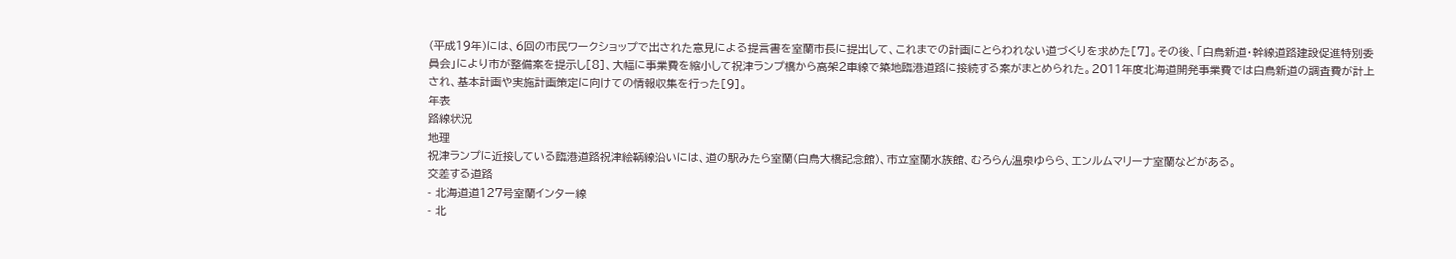(平成19年)には、6回の市民ワークショップで出された意見による提言書を室蘭市長に提出して、これまでの計画にとらわれない道づくりを求めた[7]。その後、「白鳥新道・幹線道路建設促進特別委員会」により市が整備案を提示し[8]、大幅に事業費を縮小して祝津ランプ橋から高架2車線で築地臨港道路に接続する案がまとめられた。2011年度北海道開発事業費では白鳥新道の調査費が計上され、基本計画や実施計画策定に向けての情報収集を行った[9]。
年表
路線状況
地理
祝津ランプに近接している臨港道路祝津絵鞆線沿いには、道の駅みたら室蘭(白鳥大橋記念館)、市立室蘭水族館、むろらん温泉ゆらら、エンルムマリーナ室蘭などがある。
交差する道路
- 北海道道127号室蘭インター線
- 北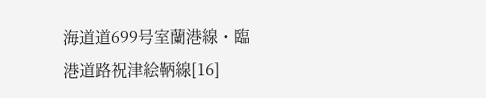海道道699号室蘭港線・臨港道路祝津絵鞆線[16]